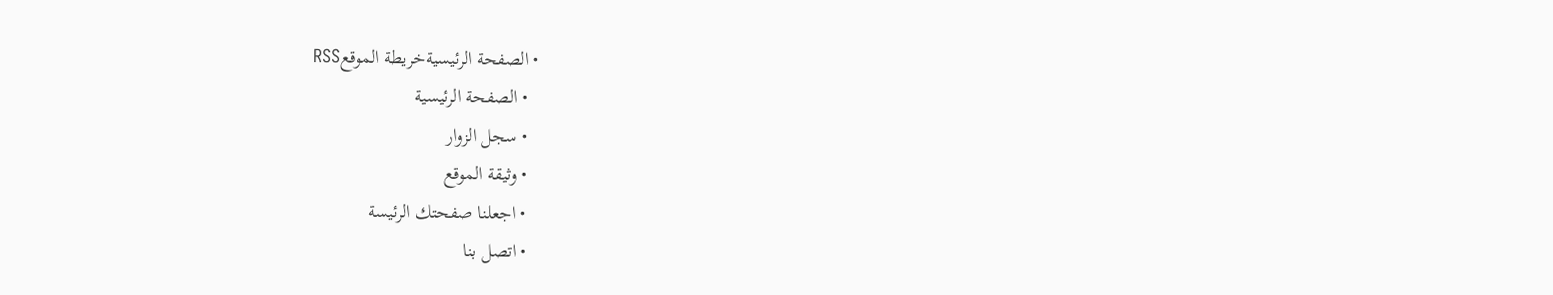• الصفحة الرئيسيةخريطة الموقعRSS
  • الصفحة الرئيسية
  • سجل الزوار
  • وثيقة الموقع
  • اجعلنا صفحتك الرئيسة
  • اتصل بنا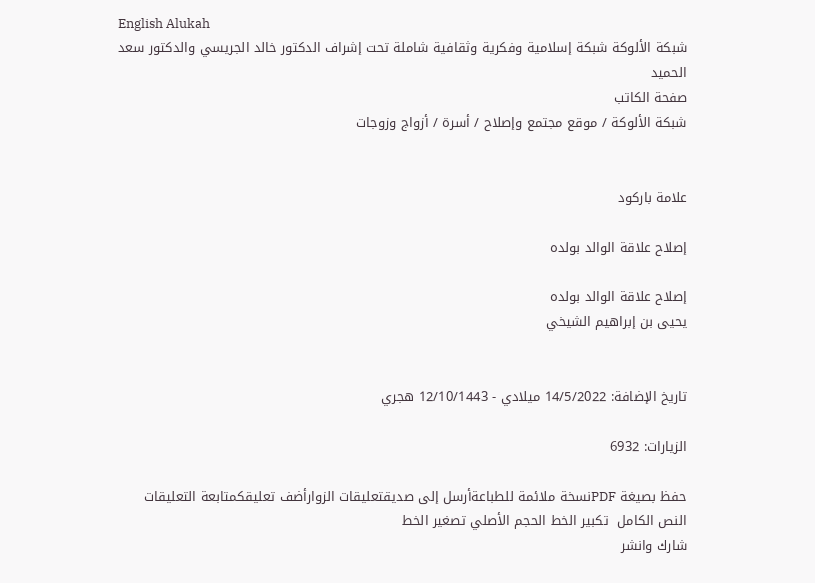English Alukah
شبكة الألوكة شبكة إسلامية وفكرية وثقافية شاملة تحت إشراف الدكتور خالد الجريسي والدكتور سعد الحميد
صفحة الكاتب
شبكة الألوكة / موقع مجتمع وإصلاح / أسرة / أزواج وزوجات


علامة باركود

إصلاح علاقة الوالد بولده

إصلاح علاقة الوالد بولده
يحيى بن إبراهيم الشيخي


تاريخ الإضافة: 14/5/2022 ميلادي - 12/10/1443 هجري

الزيارات: 6932

حفظ بصيغة PDFنسخة ملائمة للطباعةأرسل إلى صديقتعليقات الزوارأضف تعليقكمتابعة التعليقات
النص الكامل  تكبير الخط الحجم الأصلي تصغير الخط
شارك وانشر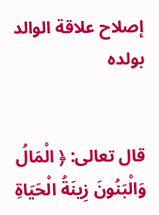إصلاح علاقة الوالد بولده


قال تعالى: ﴿ الْمَالُ وَالْبَنُونَ زِينَةُ الْحَيَاةِ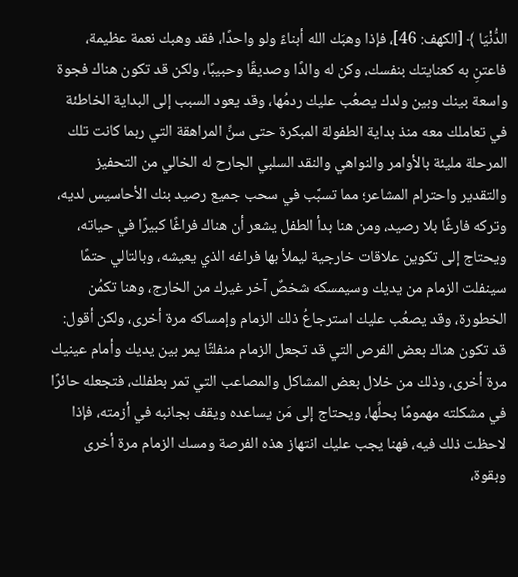الدُّنْيَا ﴾ [الكهف: 46]، فإذا وهبَك الله أبناءً ولو واحدًا، فقد وهبك نعمة عظيمة، فاعتنِ به كعنايتك بنفسك، وكن له والدًا وصديقًا وحبيبًا، ولكن قد تكون هناك فجوة واسعة بينك وبين ولدك يصعُب عليك ردمُها، وقد يعود السبب إلى البداية الخاطئة في تعاملك معه منذ بداية الطفولة المبكرة حتى سنِّ المراهقة التي ربما كانت تلك المرحلة مليئة بالأوامر والنواهي والنقد السلبي الجارح له الخالي من التحفيز والتقدير واحترام المشاعر؛ مما تسبَّب في سحب جميع رصيد بنك الأحاسيس لديه، وتركه فارغًا بلا رصيد، ومن هنا بدأ الطفل يشعر أن هناك فراغًا كبيرًا في حياته، ويحتاج إلى تكوين علاقات خارجية ليملأ بها فراغه الذي يعيشه، وبالتالي حتمًا سينفلت الزمام من يديك وسيمسكه شخصٌ آخر غيرك من الخارج، وهنا تكمُن الخطورة، وقد يصعُب عليك استرجاعُ ذلك الزمام وإمساكه مرة أخرى، ولكن أقول: قد تكون هناك بعض الفرص التي قد تجعل الزمام منفلتًا يمر بين يديك وأمام عينيك مرة أخرى، وذلك من خلال بعض المشاكل والمصاعب التي تمر بطفلك، فتجعله حائرًا في مشكلته مهمومًا بحلِّها، ويحتاج إلى مَن يساعده ويقف بجانبه في أزمته، فإذا لاحظت ذلك فيه، فهنا يجب عليك انتهاز هذه الفرصة ومسك الزمام مرة أخرى وبقوة،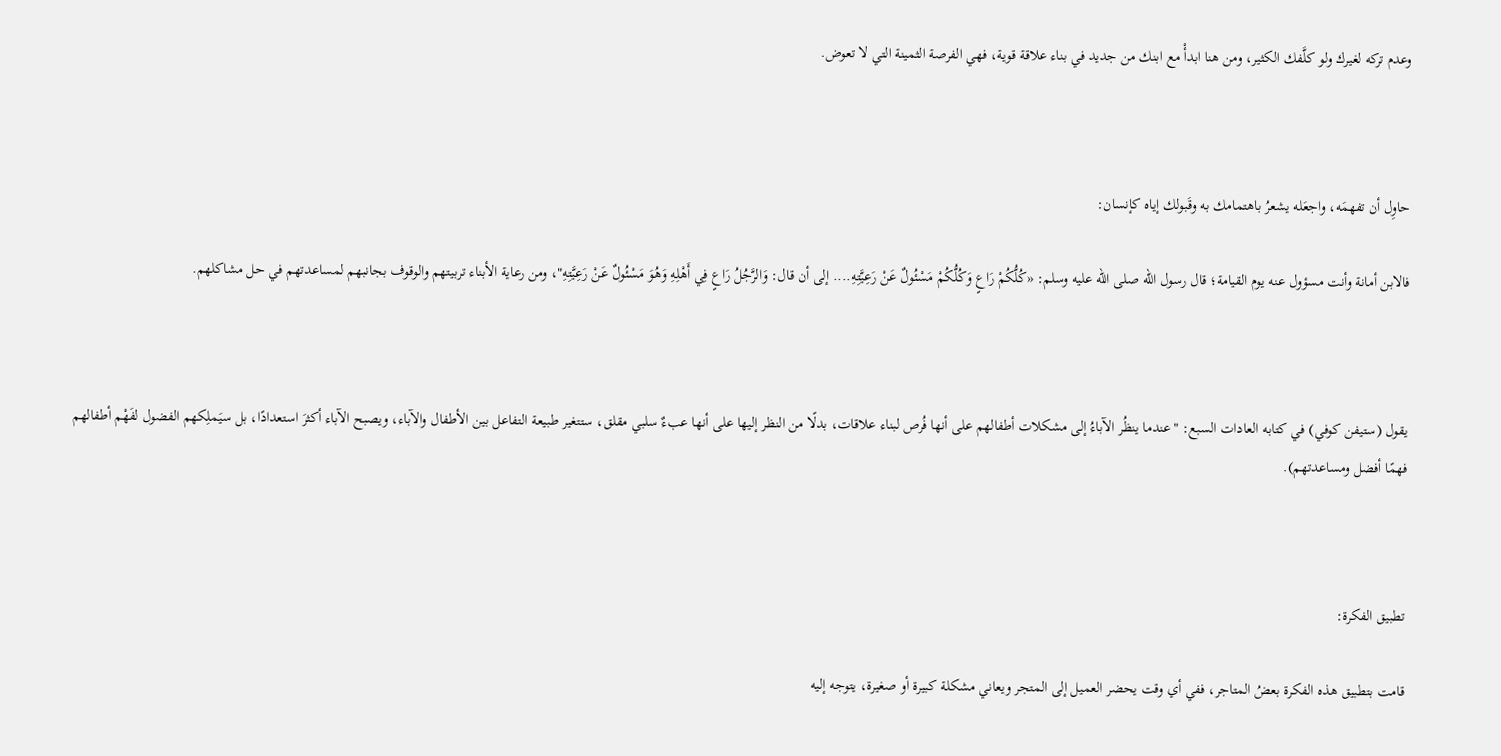وعدم تركه لغيرك ولو كلَّفك الكثير، ومن هنا ابدأْ مع ابنك من جديد في بناء علاقة قوية، فهي الفرصة الثمينة التي لا تعوض.



حاوِل أن تفهمَه، واجعَله يشعرُ باهتمامك به وقَبولك إياه كإنسان:

فالابن أمانة وأنت مسؤول عنه يوم القيامة؛ قال رسول الله صلى الله عليه وسلم: «كُلُّكُمْ رَاعٍ وَكُلُّكُمْ مَسْئُولٌ عَنْ رَعِيَّتِهِ.... إلى أن قال: وَالرَّجُلُ رَاعٍ فِي أَهْلِهِ وَهُوَ مَسْئُولٌ عَنْ رَعِيَّتِهِ"، ومن رعاية الأبناء تربيتهم والوقوف بجانبهم لمساعدتهم في حل مشاكلهم.



يقول (ستيفن كوفي) في كتابه العادات السبع: "عندما ينظُر الآباءُ إلى مشكلات أطفالهم على أنها فُرص لبناء علاقات، بدلًا من النظر إليها على أنها عبءٌ سلبي مقلق، ستتغير طبيعة التفاعل بين الأطفال والآباء، ويصبح الآباء أكثرَ استعدادًا، بل سيَملِكهم الفضول لفَهْم أطفالهم فهمًا أفضل ومساعدتهم).



تطبيق الفكرة:

قامت بتطبيق هذه الفكرة بعضُ المتاجر، ففي أي وقت يحضر العميل إلى المتجر ويعاني مشكلة كبيرة أو صغيرة، يتوجه إليه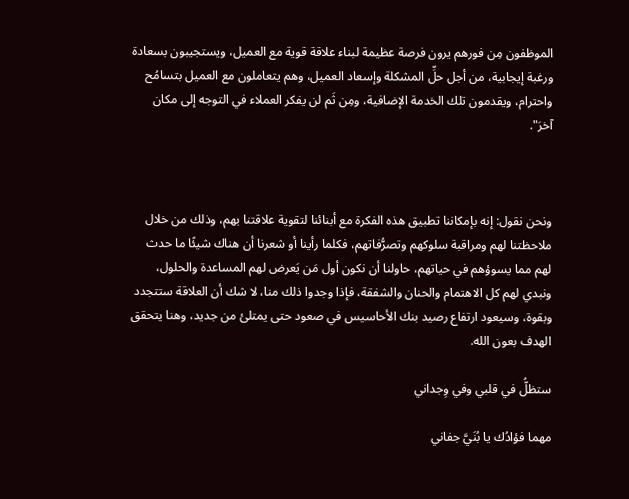الموظفون مِن فورهم يرون فرصة عظيمة لبناء علاقة قوية مع العميل، ويستجيبون بسعادة ورغبة إيجابية، من أجل حلِّ المشكلة وإسعاد العميل، وهم يتعاملون مع العميل بتسامُح واحترام، ويقدمون تلك الخدمة الإضافية، ومِن ثَم لن يفكر العملاء في التوجه إلى مكان آخرَ".



ونحن نقول: إنه بإمكاننا تطبيق هذه الفكرة مع أبنائنا لتقوية علاقتنا بهم، وذلك من خلال ملاحظتنا لهم ومراقبة سلوكهم وتصرُّفاتهم، فكلما رأينا أو شعرنا أن هناك شيئًا ما حدث لهم مما يسوؤهم في حياتهم، حاولنا أن نكون أول مَن يَعرض لهم المساعدة والحلول، ونبدي لهم كل الاهتمام والحنان والشفقة، فإذا وجدوا ذلك منا، لا شك أن العلاقة ستتجدد وبقوة، وسيعود ارتفاع رصيد بنك الأحاسيس في صعود حتى يمتلئ من جديد، وهنا يتحقق الهدف بعون الله.

ستظلُّ في قلبي وفي وِجداني

مهما فؤادُك يا بُنَيَّ جفاني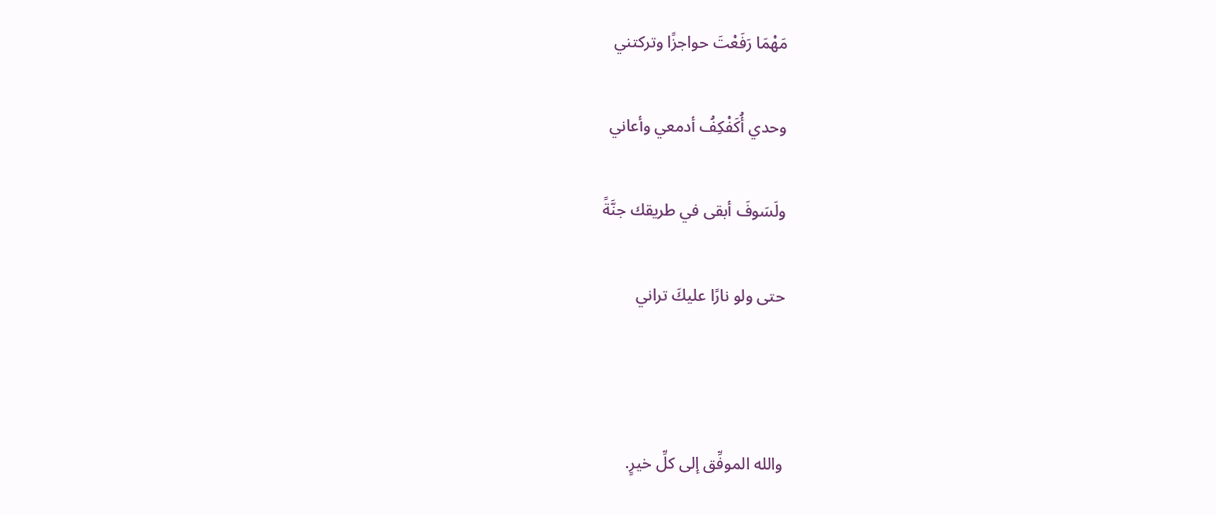مَهْمَا رَفَعْتَ حواجزًا وتركتني

وحدي أُكَفْكِفُ أدمعي وأعاني

ولَسَوفَ أبقى في طريقك جنَّةً

حتى ولو نارًا عليكَ تراني



والله الموفِّق إلى كلِّ خيرٍ.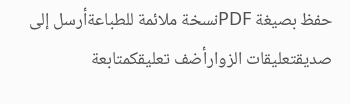حفظ بصيغة PDFنسخة ملائمة للطباعةأرسل إلى صديقتعليقات الزوارأضف تعليقكمتابعة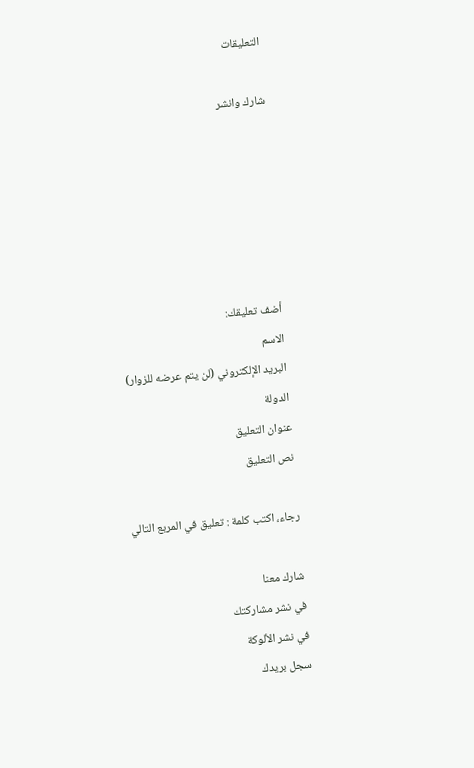التعليقات

شارك وانشر






أضف تعليقك:
الاسم
البريد الإلكتروني (لن يتم عرضه للزوار)
الدولة
عنوان التعليق
نص التعليق

رجاء، اكتب كلمة : تعليق في المربع التالي

شارك معنا
في نشر مشاركتك
في نشر الألوكة
سجل بريدك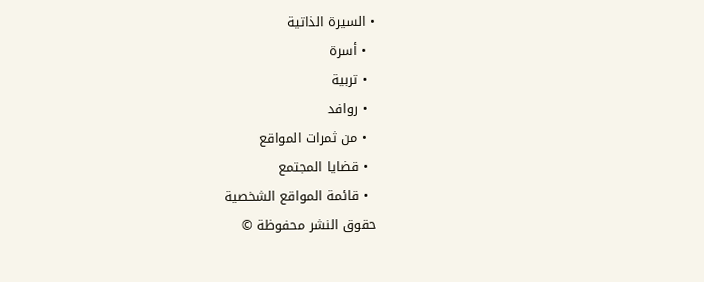• السيرة الذاتية
  • أسرة
  • تربية
  • روافد
  • من ثمرات المواقع
  • قضايا المجتمع
  • قائمة المواقع الشخصية
حقوق النشر محفوظة ©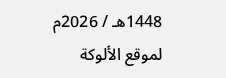1448هـ / 2026م لموقع الألوكة